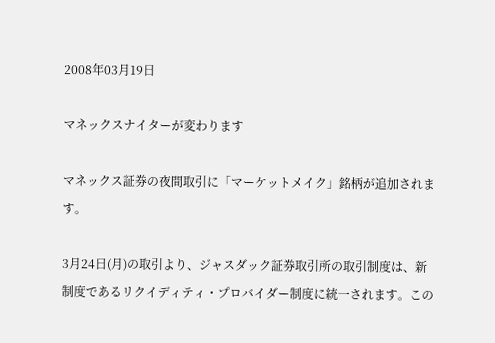2008年03月19日

マネックスナイターが変わります

マネックス証券の夜間取引に「マーケットメイク」銘柄が追加されます。

3月24日(月)の取引より、ジャスダック証券取引所の取引制度は、新制度であるリクイディティ・プロバイダー制度に統一されます。この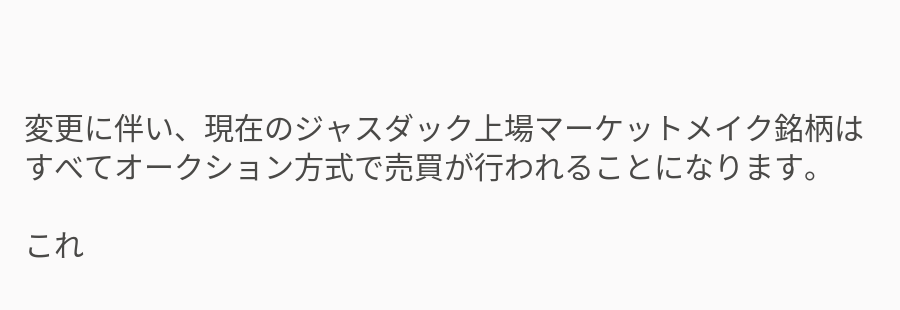変更に伴い、現在のジャスダック上場マーケットメイク銘柄はすべてオークション方式で売買が行われることになります。

これ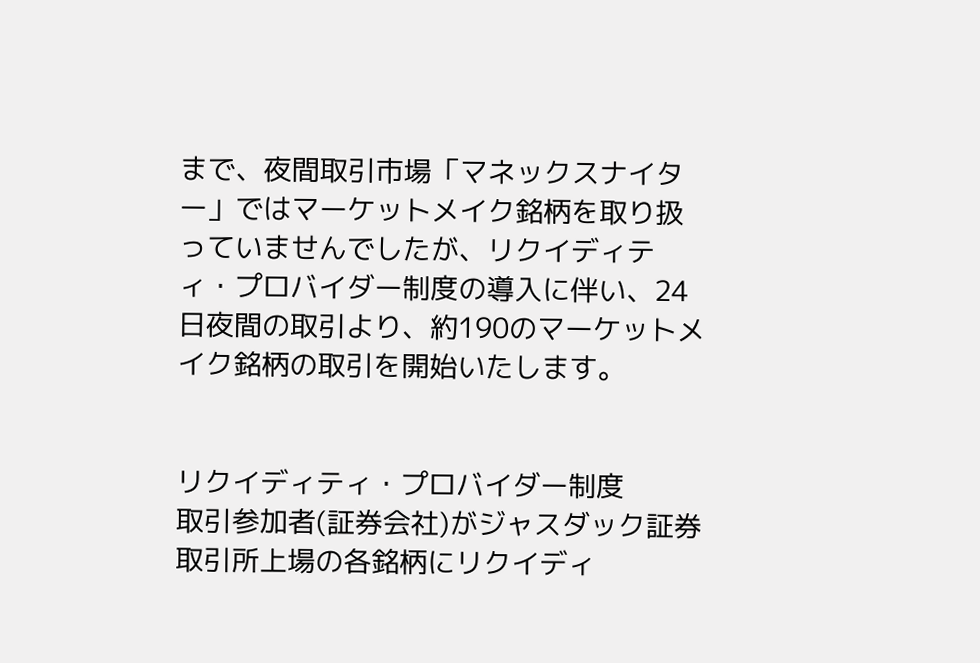まで、夜間取引市場「マネックスナイター」ではマーケットメイク銘柄を取り扱っていませんでしたが、リクイディティ・プロバイダー制度の導入に伴い、24日夜間の取引より、約190のマーケットメイク銘柄の取引を開始いたします。


リクイディティ・プロバイダー制度
取引参加者(証券会社)がジャスダック証券取引所上場の各銘柄にリクイディ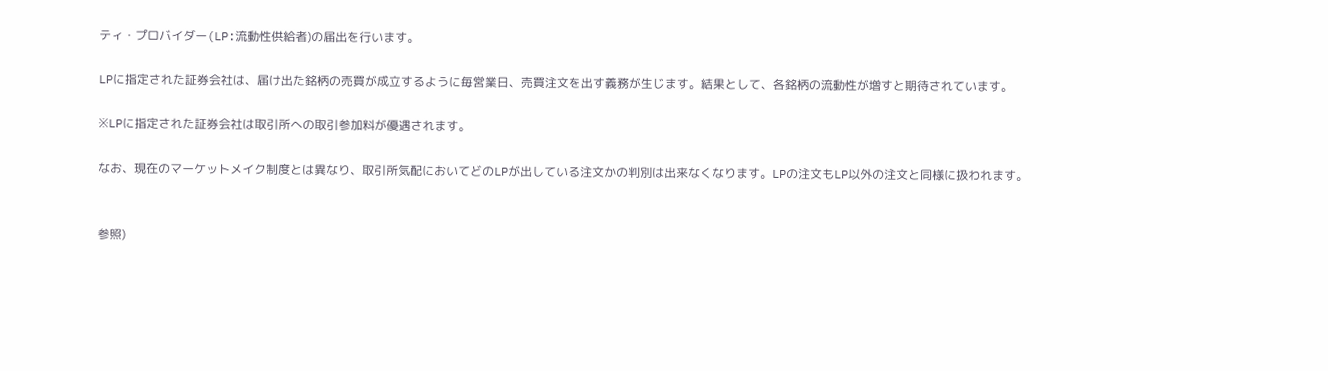ティ・プロバイダー(LP:流動性供給者)の届出を行います。

LPに指定された証券会社は、届け出た銘柄の売買が成立するように毎営業日、売買注文を出す義務が生じます。結果として、各銘柄の流動性が増すと期待されています。

※LPに指定された証券会社は取引所への取引参加料が優遇されます。

なお、現在のマーケットメイク制度とは異なり、取引所気配においてどのLPが出している注文かの判別は出来なくなります。LPの注文もLP以外の注文と同様に扱われます。


参照)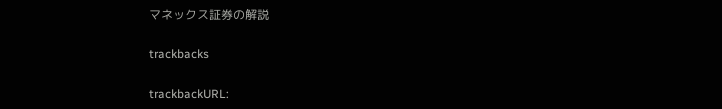マネックス証券の解説

trackbacks

trackbackURL: